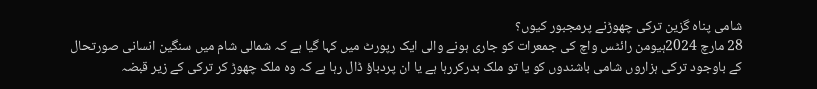شامی پناہ گزین ترکی چھوڑنے پرمجبور کیوں؟
28 مارچ 2024ہیومن رائٹس واچ کی جمعرات کو جاری ہونے والی ایک رپورٹ میں کہا گیا ہے کہ شمالی شام میں سنگین انسانی صورتحال کے باوجود ترکی ہزاروں شامی باشندوں کو یا تو ملک بدرکررہا ہے یا ان پردباؤ ڈال رہا ہے کہ وہ ملک چھوڑ کر ترکی کے زیر قبضہ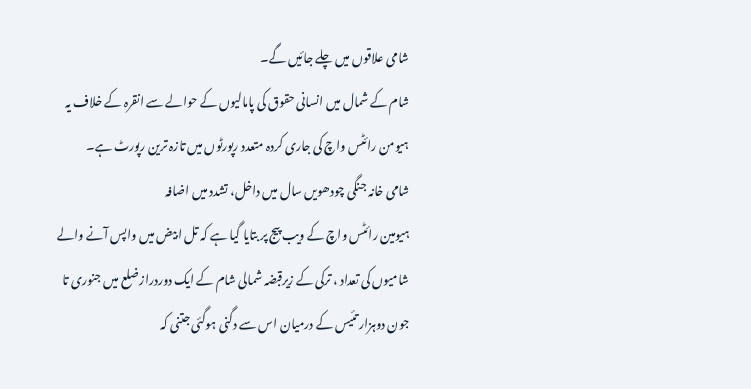شامی علاقوں میں چلے جائیں گے۔
شام کے شمال میں انسانی حقوق کی پامالیوں کے حوالے سے انقرہ کے خلاف یہ ہیومن رائٹس واچ کی جاری کردہ متعدد رپورٹوں میں تازہ ترین رپورٹ ہے۔
شامی خانہ جنگی چودھویں سال میں داخل، تشدد میں اضافہ
ہیومین رائٹس واچ کے ویب پیج پر بتایا گیا ہے کہ تل ابیض میں واپس آنے والے شامیوں کی تعداد ، ترکی کے زیرقبضہ شمالی شام کے ایک دوردرازضلع میں جنوری تا جون دوہزار تئیس کے درمیان اس سے دگنی ہوگئی جتنی کہ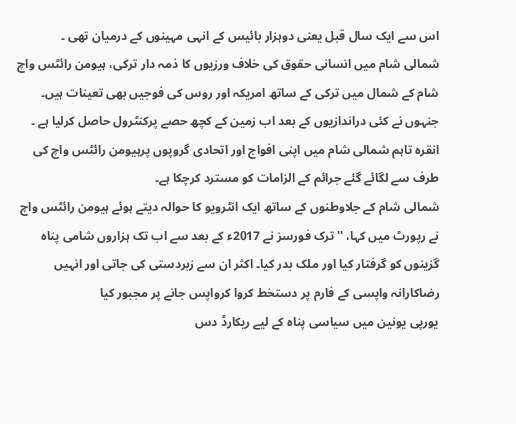اس سے ایک سال قبل یعنی دوہزار بائیس کے انہی مہینوں کے درمیان تھی ۔
شمالی شام میں انسانی حقوق کی خلاف ورزیوں کا ذمہ دار ترکی، ہیومن رائٹس واچ
شام کے شمال میں ترکی کے ساتھ امریکہ اور روس کی فوجیں بھی تعینات ہیں۔ جنہوں نے کئی دراندازیوں کے بعد اب زمین کے کچھ حصے پرکنٹرول حاصل کرلیا ہے ۔
انقرہ تاہم شمالی شام میں اپنی افواج اور اتحادی گروپوں پرہیومن رائٹس واچ کی طرف سے لگائے گئے جرائم کے الزامات کو مسترد کرچکا ہے۔
شمالی شام کے جلاوطنوں کے ساتھ ایک انٹرویو کا حوالہ دیتے ہوئے ہیومن رائٹس واچ نے رپورٹ میں کہا، ''ترک فورسز نے 2017ء کے بعد سے اب تک ہزاروں شامی پناہ گزینوں کو گرفتار کیا اور ملک بدر کیا۔ اکثر ان سے زبردستی کی جاتی اور انہیں رضاکارانہ واپسی کے فارم پر دستخط کروا کرواپس جانے پر مجبور کیا
یورپی یونین میں سیاسی پناہ کے لیے ریکارڈ دس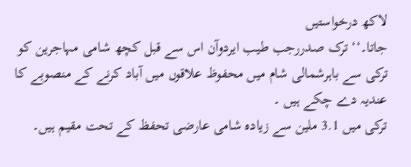لاکھ درخواستیں
جاتا۔‘‘ ترک صدررجب طیب ایردوآن اس سے قبل کچھ شامی مہاجرین کو ترکی سے باہرشمالی شام میں محفوظ علاقوں میں آباد کرنے کے منصوبے کا عندیہ دے چکے ہیں ۔
ترکی میں 3.1 ملین سے زیادہ شامی عارضی تحفظ کے تحت مقیم ہیں۔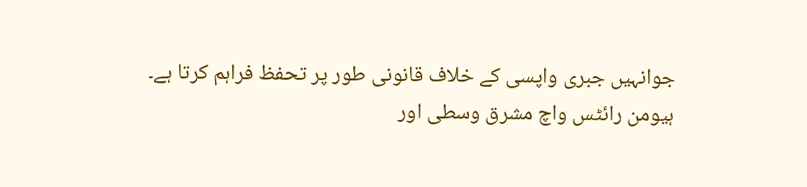جوانہیں جبری واپسی کے خلاف قانونی طور پر تحفظ فراہم کرتا ہے۔ ہیومن رائٹس واچ مشرق وسطی اور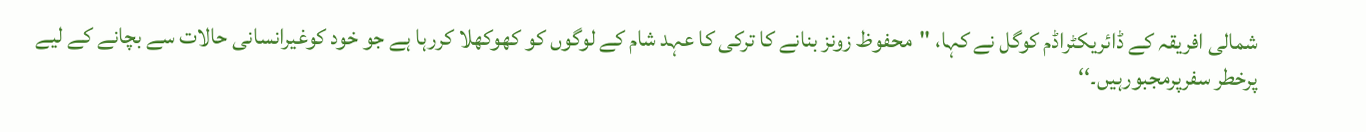شمالی افریقہ کے ڈائریکٹراڈم کوگل نے کہا، ''محفوظ زونز بنانے کا ترکی کا عہد شام کے لوگوں کو کھوکھلا کررہا ہے جو خود کوغیرانسانی حالات سے بچانے کے لیے پرخطر سفرپرمجبورہیں۔‘‘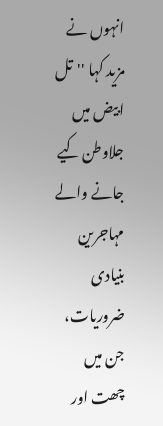انہوں نے مزید کہا ''تل ابیض میں جلاوطن کیے جانے والے مہاجرین بنیادی ضروریات، جن میں چھت اور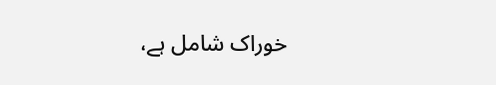خوراک شامل ہے،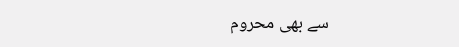سے بھی محروم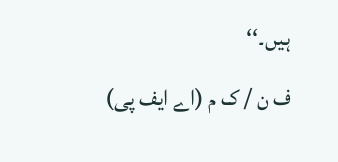ہیں۔‘‘
ف ن / ک م (اے ایف پی)